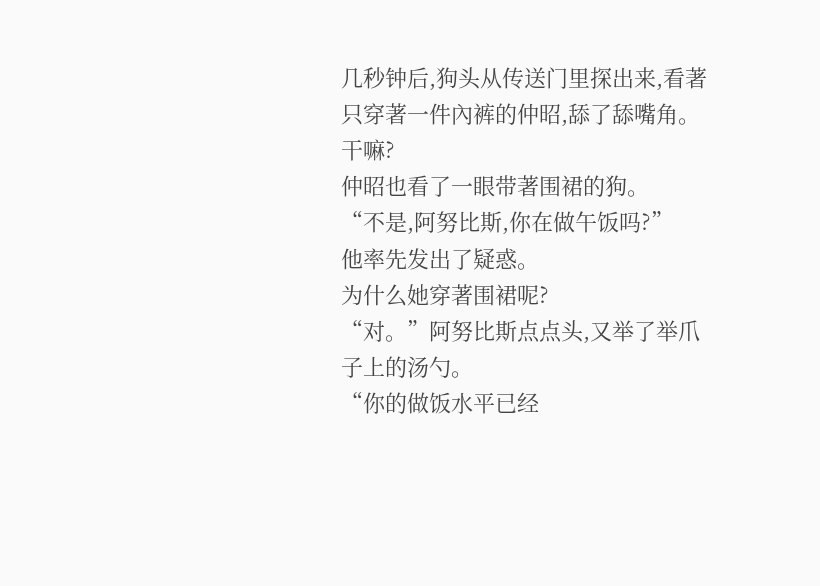几秒钟后,狗头从传送门里探出来,看著只穿著一件內裤的仲昭,舔了舔嘴角。
干嘛?
仲昭也看了一眼带著围裙的狗。
“不是,阿努比斯,你在做午饭吗?”
他率先发出了疑惑。
为什么她穿著围裙呢?
“对。”阿努比斯点点头,又举了举爪子上的汤勺。
“你的做饭水平已经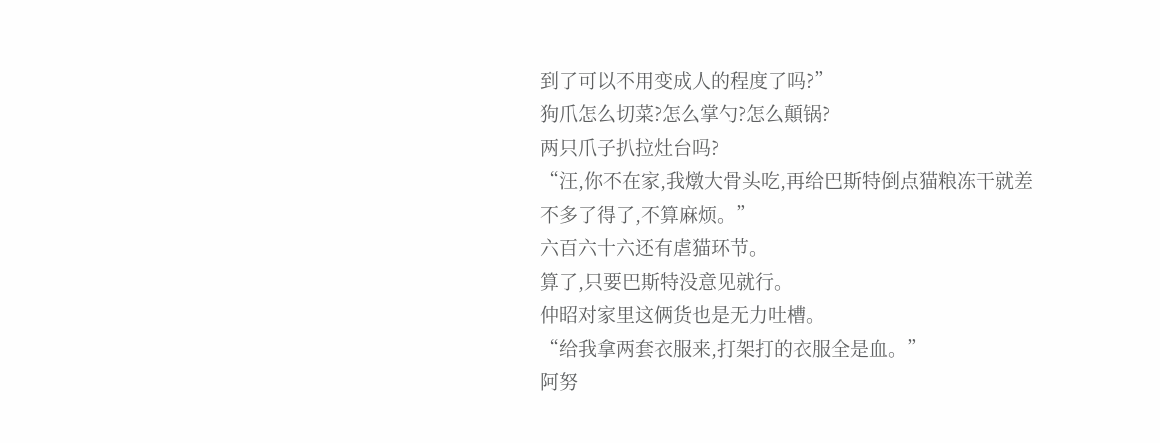到了可以不用变成人的程度了吗?”
狗爪怎么切菜?怎么掌勺?怎么顛锅?
两只爪子扒拉灶台吗?
“汪,你不在家,我燉大骨头吃,再给巴斯特倒点猫粮冻干就差不多了得了,不算麻烦。”
六百六十六还有虐猫环节。
算了,只要巴斯特没意见就行。
仲昭对家里这俩货也是无力吐槽。
“给我拿两套衣服来,打架打的衣服全是血。”
阿努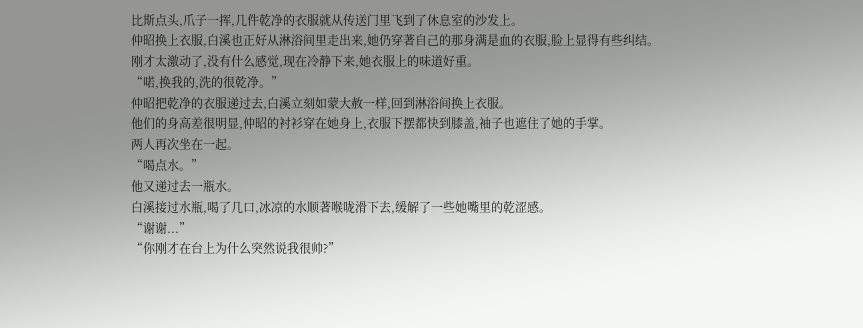比斯点头,爪子一挥,几件乾净的衣服就从传送门里飞到了休息室的沙发上。
仲昭换上衣服,白溪也正好从淋浴间里走出来,她仍穿著自己的那身满是血的衣服,脸上显得有些纠结。
刚才太激动了,没有什么感觉,现在冷静下来,她衣服上的味道好重。
“喏,换我的,洗的很乾净。”
仲昭把乾净的衣服递过去,白溪立刻如蒙大赦一样,回到淋浴间换上衣服。
他们的身高差很明显,仲昭的衬衫穿在她身上,衣服下摆都快到膝盖,袖子也遮住了她的手掌。
两人再次坐在一起。
“喝点水。”
他又递过去一瓶水。
白溪接过水瓶,喝了几口,冰凉的水顺著喉咙滑下去,缓解了一些她嘴里的乾涩感。
“谢谢...”
“你刚才在台上为什么突然说我很帅?”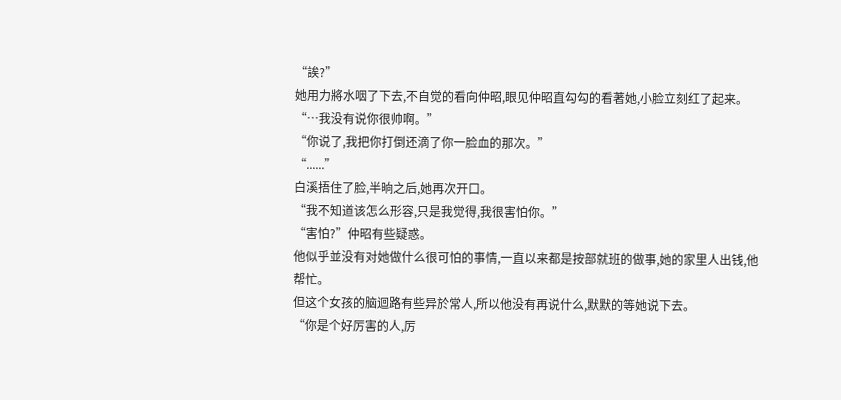“誒?”
她用力將水咽了下去,不自觉的看向仲昭,眼见仲昭直勾勾的看著她,小脸立刻红了起来。
“…我没有说你很帅啊。”
“你说了,我把你打倒还滴了你一脸血的那次。”
“......”
白溪捂住了脸,半晌之后,她再次开口。
“我不知道该怎么形容,只是我觉得,我很害怕你。”
“害怕?”仲昭有些疑惑。
他似乎並没有对她做什么很可怕的事情,一直以来都是按部就班的做事,她的家里人出钱,他帮忙。
但这个女孩的脑迴路有些异於常人,所以他没有再说什么,默默的等她说下去。
“你是个好厉害的人,厉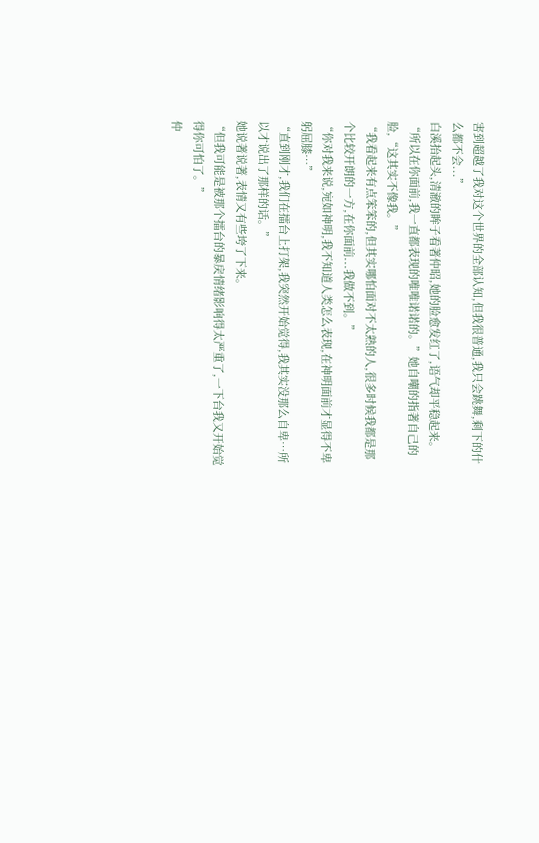害到超越了我对这个世界的全部认知,但我很普通,我只会跳舞,剩下的什么都不会...”
白溪抬起头,清澈的眸子看著仲昭,她的脸愈发红了,语气却平稳起来。
“所以在你面前,我一直都表现的唯唯诺诺的。”她自嘲的指著自己的脸,“这其实不像我。”
“我看起来有点笨笨的,但其实哪怕面对不太熟的人,很多时候我都是那个比较开朗的一方,在你面前...我做不到。”
“你对我来说,宛如神明,我不知道人类怎么表现,在神明面前才显得不卑躬屈膝…”
“直到刚才,我们在擂台上打架,我突然开始觉得,我其实没那么自卑…所以才说出了那样的话。”
她说著说著,表情又有些垮了下来。
“但我可能是被那个擂台的暴戾情绪影响得太严重了,一下台我又开始觉得你可怕了。”
仲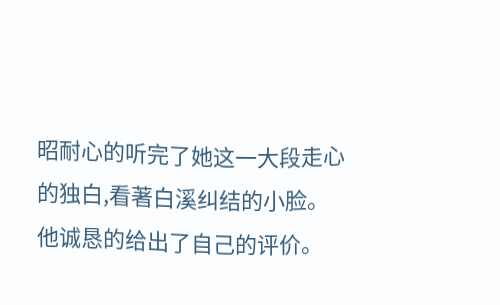昭耐心的听完了她这一大段走心的独白,看著白溪纠结的小脸。
他诚恳的给出了自己的评价。